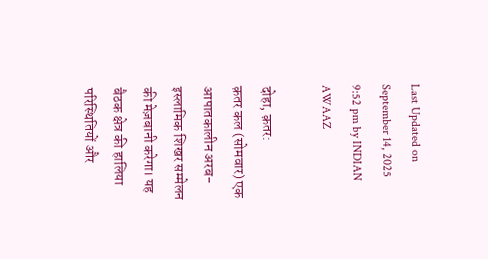Last Updated on September 14, 2025 9:52 pm by INDIAN AWAAZ

दोहा, क़तर:
क़तर कल (सोमवार) एक आपातकालीन अरब-इस्लामिक शिखर सम्मेलन की मेज़बानी करेगा। यह बैठक क्षेत्र की हालिया परिस्थितियों और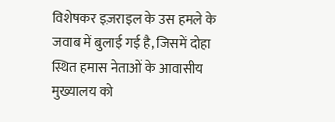विशेषकर इज़राइल के उस हमले के जवाब में बुलाई गई है, जिसमें दोहा स्थित हमास नेताओं के आवासीय मुख्यालय को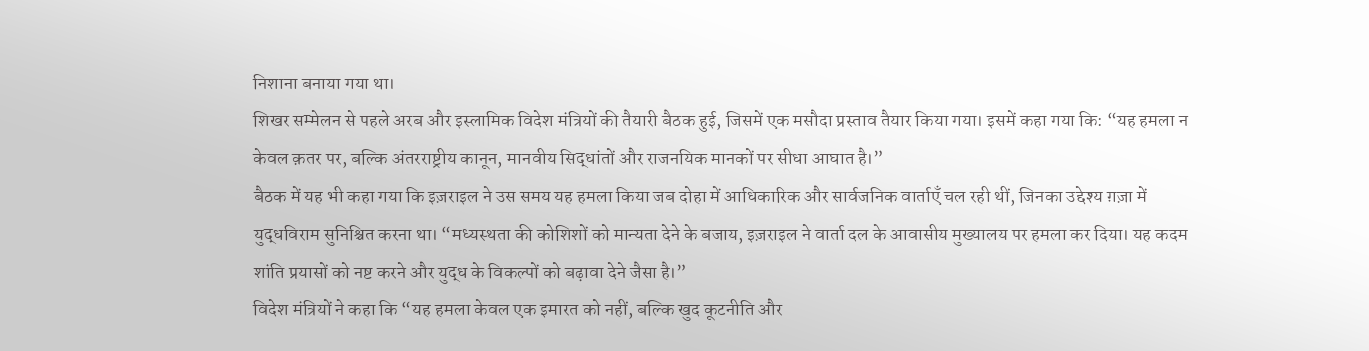निशाना बनाया गया था।
शिखर सम्मेलन से पहले अरब और इस्लामिक विदेश मंत्रियों की तैयारी बैठक हुई, जिसमें एक मसौदा प्रस्ताव तैयार किया गया। इसमें कहा गया कि: “यह हमला न केवल क़तर पर, बल्कि अंतरराष्ट्रीय कानून, मानवीय सिद्धांतों और राजनयिक मानकों पर सीधा आघात है।”
बैठक में यह भी कहा गया कि इज़राइल ने उस समय यह हमला किया जब दोहा में आधिकारिक और सार्वजनिक वार्ताएँ चल रही थीं, जिनका उद्देश्य ग़ज़ा में युद्धविराम सुनिश्चित करना था। “मध्यस्थता की कोशिशों को मान्यता देने के बजाय, इज़राइल ने वार्ता दल के आवासीय मुख्यालय पर हमला कर दिया। यह कदम शांति प्रयासों को नष्ट करने और युद्ध के विकल्पों को बढ़ावा देने जैसा है।”
विदेश मंत्रियों ने कहा कि “यह हमला केवल एक इमारत को नहीं, बल्कि खुद कूटनीति और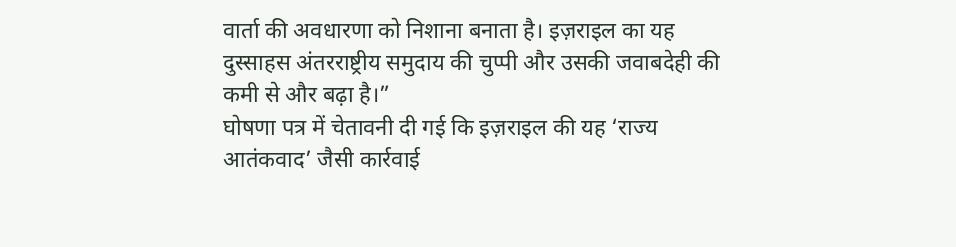वार्ता की अवधारणा को निशाना बनाता है। इज़राइल का यह दुस्साहस अंतरराष्ट्रीय समुदाय की चुप्पी और उसकी जवाबदेही की कमी से और बढ़ा है।”
घोषणा पत्र में चेतावनी दी गई कि इज़राइल की यह ‘राज्य आतंकवाद’ जैसी कार्रवाई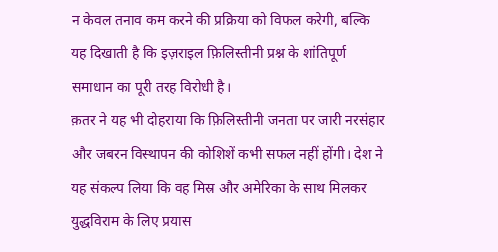न केवल तनाव कम करने की प्रक्रिया को विफल करेगी, बल्कि यह दिखाती है कि इज़राइल फ़िलिस्तीनी प्रश्न के शांतिपूर्ण समाधान का पूरी तरह विरोधी है।
क़तर ने यह भी दोहराया कि फ़िलिस्तीनी जनता पर जारी नरसंहार और जबरन विस्थापन की कोशिशें कभी सफल नहीं होंगी। देश ने यह संकल्प लिया कि वह मिस्र और अमेरिका के साथ मिलकर युद्धविराम के लिए प्रयास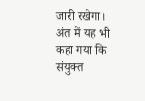जारी रखेगा।
अंत में यह भी कहा गया कि संयुक्त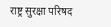राष्ट्र सुरक्षा परिषद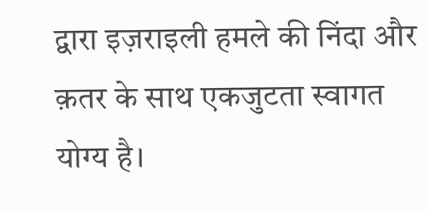द्वारा इज़राइली हमले की निंदा और क़तर के साथ एकजुटता स्वागत योग्य है।